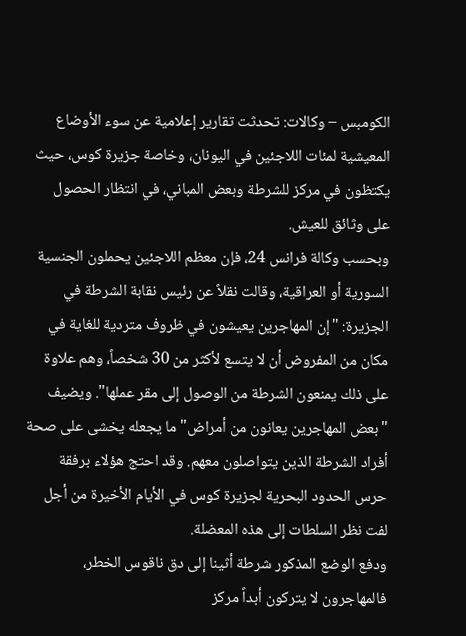الكومبس – وكالات: تحدثت تقارير إعلامية عن سوء الأوضاع المعيشية لمئات اللاجئين في اليونان، وخاصة جزيرة كوس، حيث يكتظون في مركز للشرطة وبعض المباني، في انتظار الحصول على وثائق للعيش.
وبحسب وكالة فرانس 24، فإن معظم اللاجئين يحملون الجنسية السورية أو العراقية، وقالت نقلاً عن رئيس نقابة الشرطة في الجزيرة: "إن المهاجرين يعيشون في ظروف متردية للغاية في مكان من المفروض أن لا يتسع لأكثر من 30 شخصاً، وهم علاوة على ذلك يمنعون الشرطة من الوصول إلى مقر عملها". ويضيف "بعض المهاجرين يعانون من أمراض" ما يجعله يخشى على صحة أفراد الشرطة الذين يتواصلون معهم. وقد احتج هؤلاء برفقة حرس الحدود البحرية لجزيرة كوس في الأيام الأخيرة من أجل لفت نظر السلطات إلى هذه المعضلة.
ودفع الوضع المذكور شرطة أثينا إلى دق ناقوس الخطر، فالمهاجرون لا يتركون أبداً مركز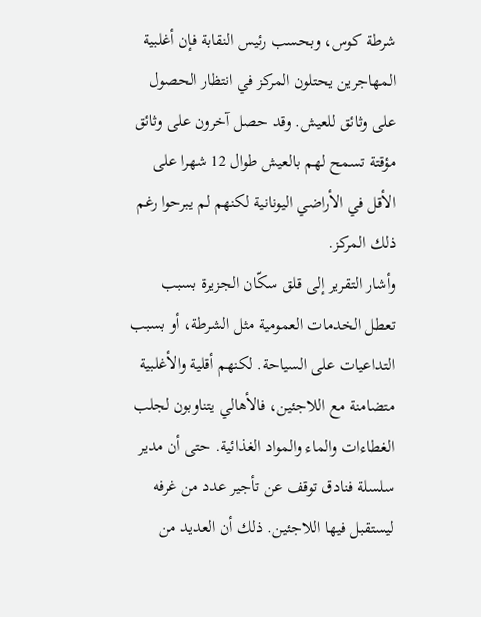شرطة كوس، وبحسب رئيس النقابة فإن أغلبية المهاجرين يحتلون المركز في انتظار الحصول على وثائق للعيش. وقد حصل آخرون على وثائق مؤقتة تسمح لهم بالعيش طوال 12 شهرا على الأقل في الأراضي اليونانية لكنهم لم يبرحوا رغم ذلك المركز.
وأشار التقرير إلى قلق سكّان الجزيرة بسبب تعطل الخدمات العمومية مثل الشرطة، أو بسبب التداعيات على السياحة. لكنهم أقلية والأغلبية متضامنة مع اللاجئين، فالأهالي يتناوبون لجلب الغطاءات والماء والمواد الغذائية. حتى أن مدير سلسلة فنادق توقف عن تأجير عدد من غرفه ليستقبل فيها اللاجئين. ذلك أن العديد من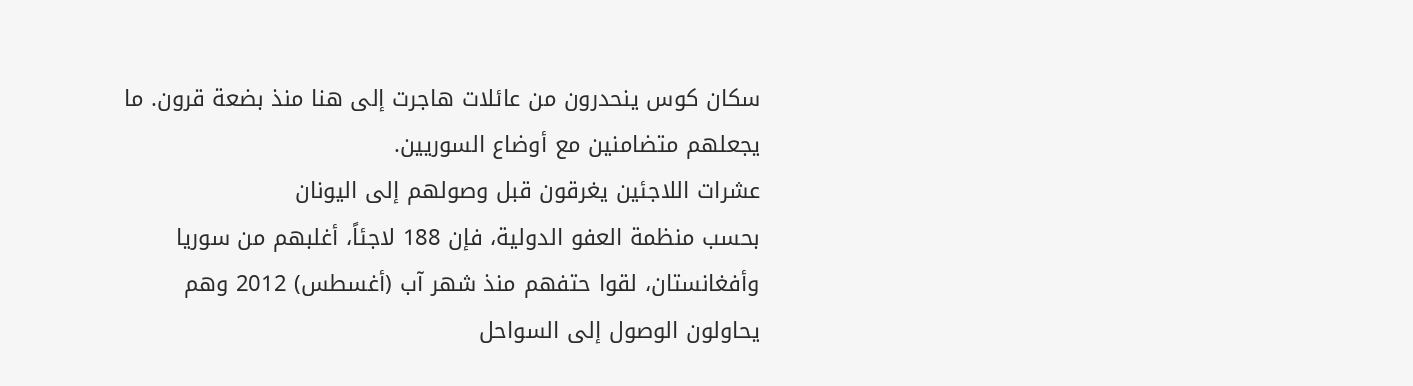سكان كوس ينحدرون من عائلات هاجرت إلى هنا منذ بضعة قرون. ما يجعلهم متضامنين مع أوضاع السوريين.
عشرات اللاجئين يغرقون قبل وصولهم إلى اليونان
بحسب منظمة العفو الدولية، فإن 188 لاجئاً، أغلبهم من سوريا وأفغانستان، لقوا حتفهم منذ شهر آب (أغسطس) 2012 وهم يحاولون الوصول إلى السواحل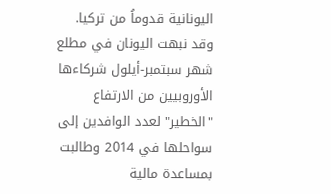اليونانية قدوماُ من تركيا.
وقد نبهت اليونان في مطلع شهر سبتمبر-أيلول شركاءها الأوروبيين من الارتفاع "الخطير" لعدد الوافدين إلى سواحلها في 2014 وطالبت بمساعدة مالية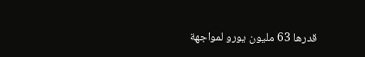قدرها 63 مليون يورو لمواجهة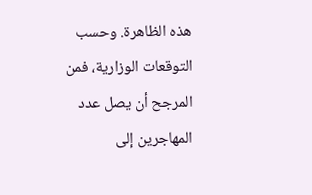هذه الظاهرة. وحسب التوقعات الوزارية، فمن المرجح أن يصل عدد المهاجرين إلى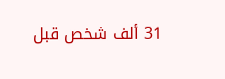31 ألف شخص قبل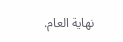نهاية العام.